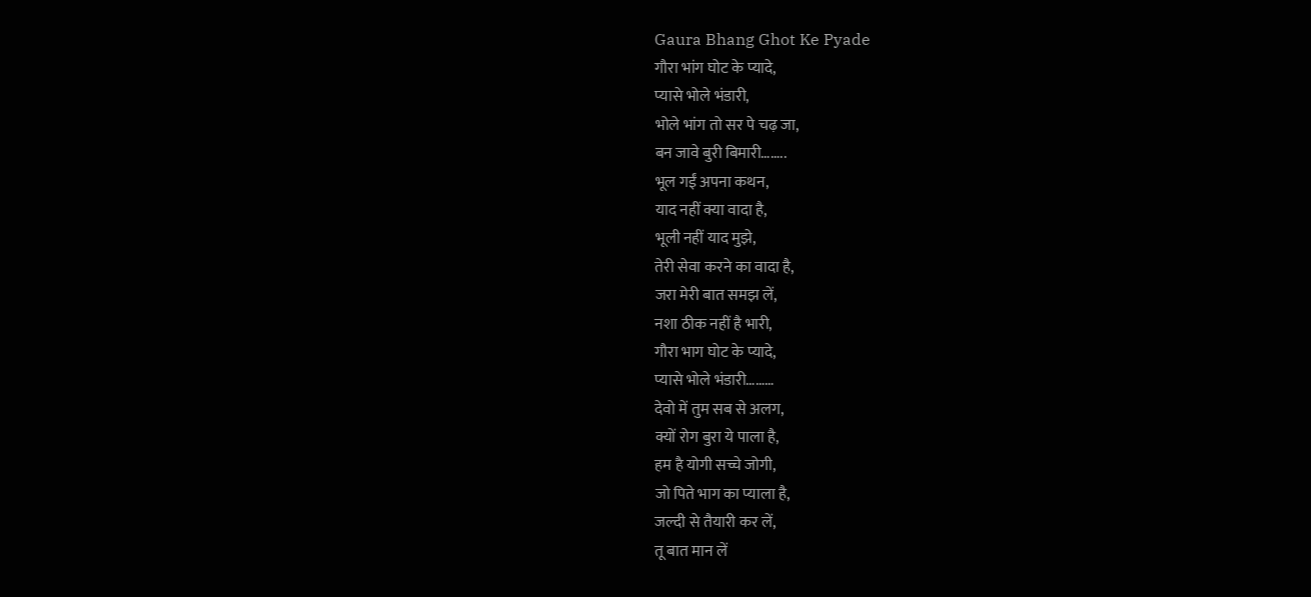Gaura Bhang Ghot Ke Pyade
गौरा भांग घोट के प्यादे,
प्यासे भोले भंडारी,
भोले भांग तो सर पे चढ़ जा,
बन जावे बुरी बिमारी……..
भूल गईं अपना कथन,
याद नहीं क्या वादा है,
भूली नहीं याद मुझे,
तेरी सेवा करने का वादा है,
जरा मेरी बात समझ लें,
नशा ठीक नहीं है भारी,
गौरा भाग घोट के प्यादे,
प्यासे भोले भंडारी………
देवो में तुम सब से अलग,
क्यों रोग बुरा ये पाला है,
हम है योगी सच्चे जोगी,
जो पिते भाग का प्याला है,
जल्दी से तैयारी कर लें,
तू बात मान लें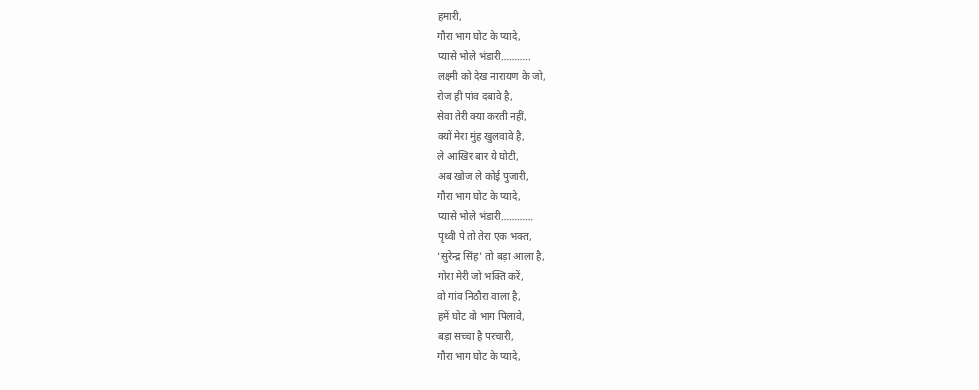हमारी,
गौरा भाग घोट के प्यादे,
प्यासे भोले भंडारी………..
लक्ष्मी को देख नारायण के जो,
रोज ही पांव दबावे है,
सेवा तेरी क्या करती नहीं,
क्यों मेरा मुंह खुलवावे है,
ले आखिर बार ये घोटी,
अब खोज ले कोई पुजारी,
गौरा भाग घोट के प्यादे,
प्यासे भोले भंडारी…………
पृथ्वी पे तो तेरा एक भक्त,
‘सुरेन्द्र सिंह’ तो बड़ा आला है,
गोरा मेरी जो भक्ति करें,
वो गांव निठौरा वाला है,
हमें घोट वो भाग पिलावे,
बड़ा सच्चा है परचारी,
गौरा भाग घोट के प्यादे,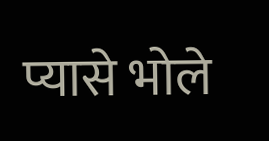प्यासे भोले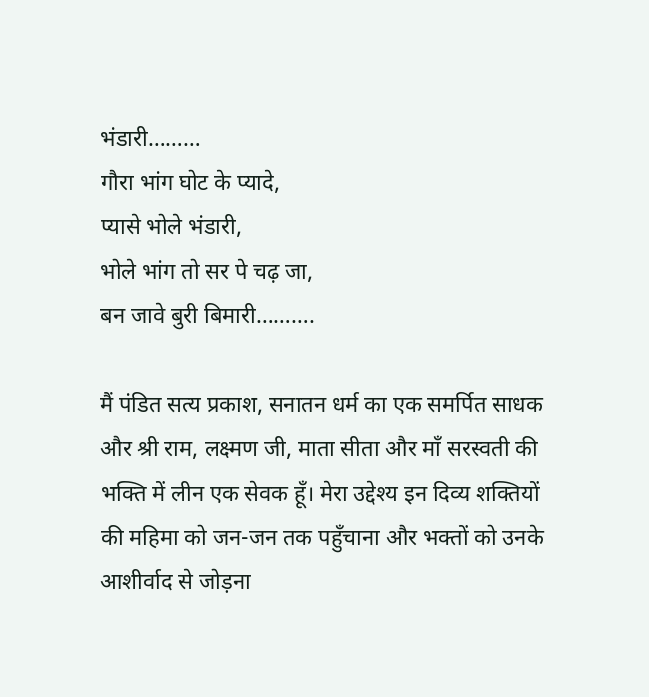भंडारी………
गौरा भांग घोट के प्यादे,
प्यासे भोले भंडारी,
भोले भांग तो सर पे चढ़ जा,
बन जावे बुरी बिमारी……….

मैं पंडित सत्य प्रकाश, सनातन धर्म का एक समर्पित साधक और श्री राम, लक्ष्मण जी, माता सीता और माँ सरस्वती की भक्ति में लीन एक सेवक हूँ। मेरा उद्देश्य इन दिव्य शक्तियों की महिमा को जन-जन तक पहुँचाना और भक्तों को उनके आशीर्वाद से जोड़ना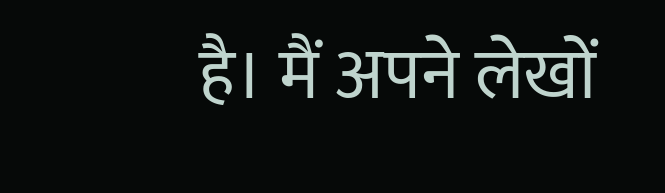है। मैं अपने लेखों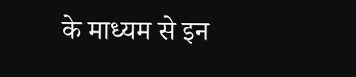के माध्यम से इन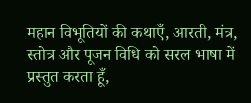महान विभूतियों की कथाएँ, आरती, मंत्र, स्तोत्र और पूजन विधि को सरल भाषा में प्रस्तुत करता हूँ,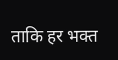ताकि हर भक्त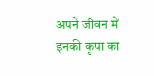अपने जीवन में इनकी कृपा का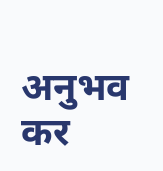अनुभव कर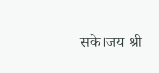सके।जय श्री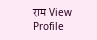राम View Profile